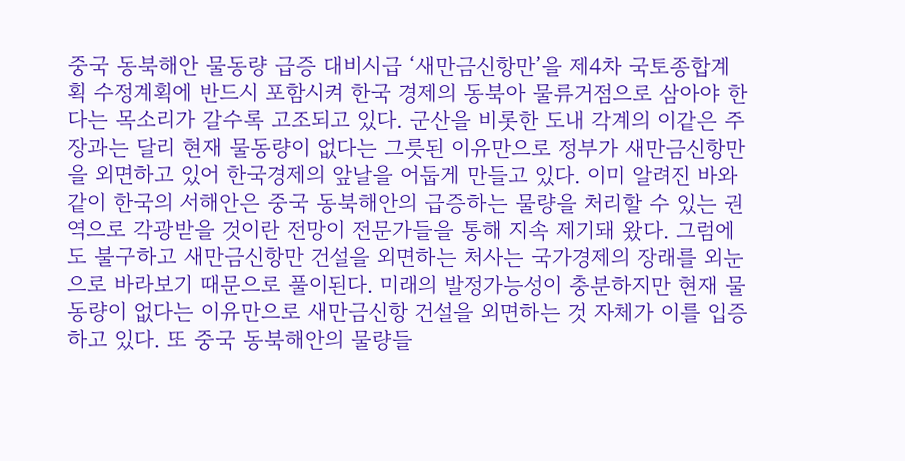중국 동북해안 물동량 급증 대비시급 ‘새만금신항만’을 제4차 국토종합계획 수정계획에 반드시 포함시켜 한국 경제의 동북아 물류거점으로 삼아야 한다는 목소리가 갈수록 고조되고 있다. 군산을 비롯한 도내 각계의 이같은 주장과는 달리 현재 물동량이 없다는 그릇된 이유만으로 정부가 새만금신항만을 외면하고 있어 한국경제의 앞날을 어둡게 만들고 있다. 이미 알려진 바와 같이 한국의 서해안은 중국 동북해안의 급증하는 물량을 처리할 수 있는 권역으로 각광받을 것이란 전망이 전문가들을 통해 지속 제기돼 왔다. 그럼에도 불구하고 새만금신항만 건설을 외면하는 처사는 국가경제의 장래를 외눈으로 바라보기 때문으로 풀이된다. 미래의 발정가능성이 충분하지만 현재 물동량이 없다는 이유만으로 새만금신항 건설을 외면하는 것 자체가 이를 입증하고 있다. 또 중국 동북해안의 물량들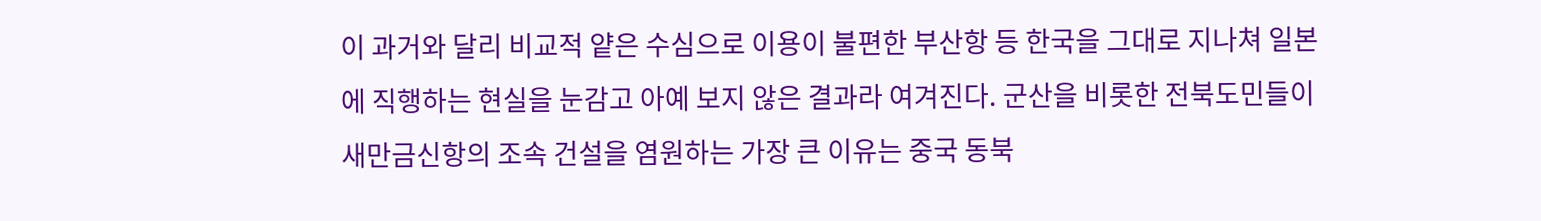이 과거와 달리 비교적 얕은 수심으로 이용이 불편한 부산항 등 한국을 그대로 지나쳐 일본에 직행하는 현실을 눈감고 아예 보지 않은 결과라 여겨진다. 군산을 비롯한 전북도민들이 새만금신항의 조속 건설을 염원하는 가장 큰 이유는 중국 동북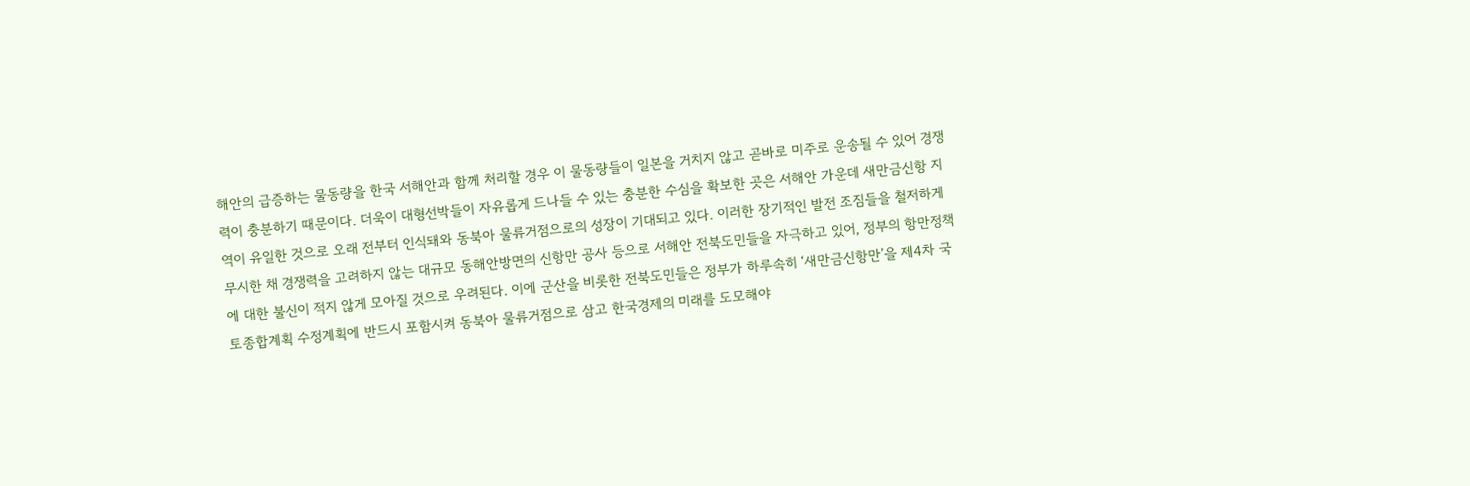해안의 급증하는 물동량을 한국 서해안과 함께 처리할 경우 이 물동량들이 일본을 거치지 않고 곧바로 미주로 운송될 수 있어 경쟁력이 충분하기 때문이다. 더욱이 대형선박들이 자유롭게 드나들 수 있는 충분한 수심을 확보한 곳은 서해안 가운데 새만금신항 지역이 유일한 것으로 오래 전부터 인식돼와 동북아 물류거점으로의 성장이 기대되고 있다. 이러한 장기적인 발전 조짐들을 철저하게 무시한 채 경쟁력을 고려하지 않는 대규모 동해안방면의 신항만 공사 등으로 서해안 전북도민들을 자극하고 있어, 정부의 항만정책에 대한 불신이 적지 않게 모아질 것으로 우려된다. 이에 군산을 비롯한 전북도민들은 정부가 하루속히 ‘새만금신항만’을 제4차 국토종합계획 수정계획에 반드시 포함시켜 동북아 물류거점으로 삼고 한국경제의 미래를 도모해야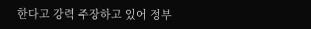한다고 강력 주장하고 있어 정부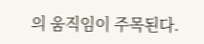의 움직임이 주목된다.